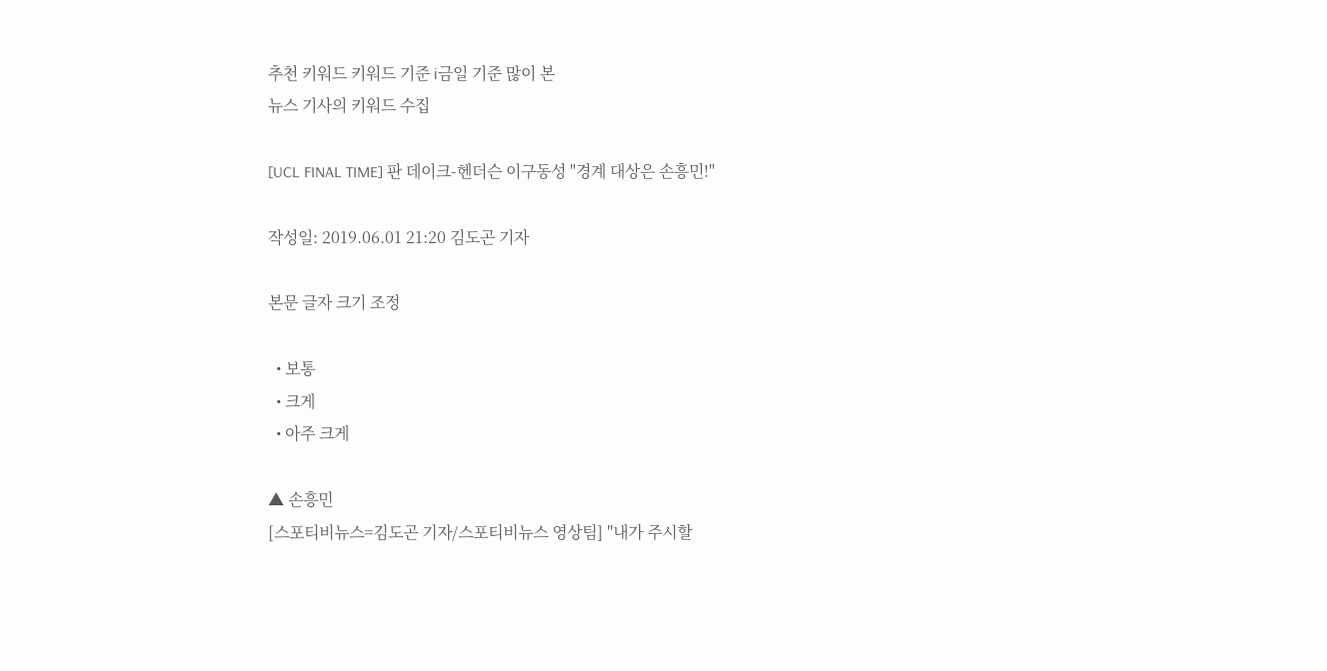추천 키워드 키워드 기준 i금일 기준 많이 본
뉴스 기사의 키워드 수집

[UCL FINAL TIME] 판 데이크-헨더슨 이구동성 "경계 대상은 손흥민!"

작성일: 2019.06.01 21:20 김도곤 기자

본문 글자 크기 조정

  • 보통
  • 크게
  • 아주 크게

▲ 손흥민
[스포티비뉴스=김도곤 기자/스포티비뉴스 영상팀] "내가 주시할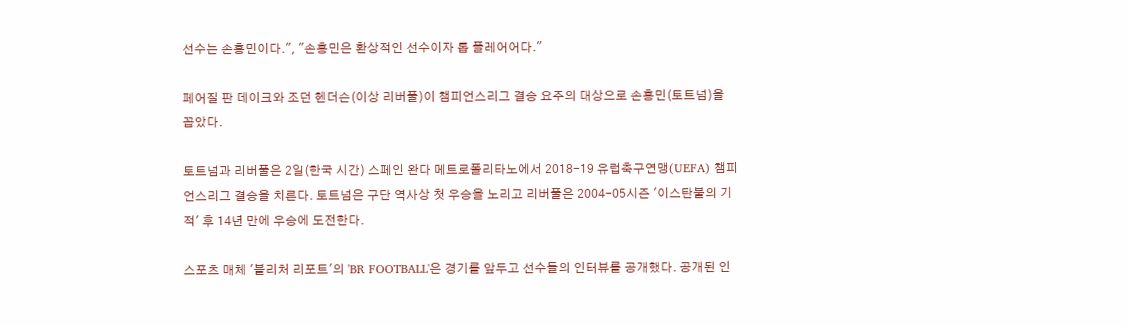선수는 손흥민이다.", "손흥민은 환상적인 선수이자 톱 플레어어다."

페어질 판 데이크와 조던 헨더슨(이상 리버풀)이 챔피언스리그 결승 요주의 대상으로 손흥민(토트넘)을 꼽았다.

토트넘과 리버풀은 2일(한국 시간) 스페인 완다 메트로폴리타노에서 2018-19 유럽축구연맹(UEFA) 챔피언스리그 결승을 치른다. 토트넘은 구단 역사상 첫 우승을 노리고 리버풀은 2004-05시즌 '이스탄불의 기적' 후 14년 만에 우승에 도전한다.

스포츠 매체 '블리처 리포트'의 'BR FOOTBALL'은 경기를 앞두고 선수들의 인터뷰를 공개했다. 공개된 인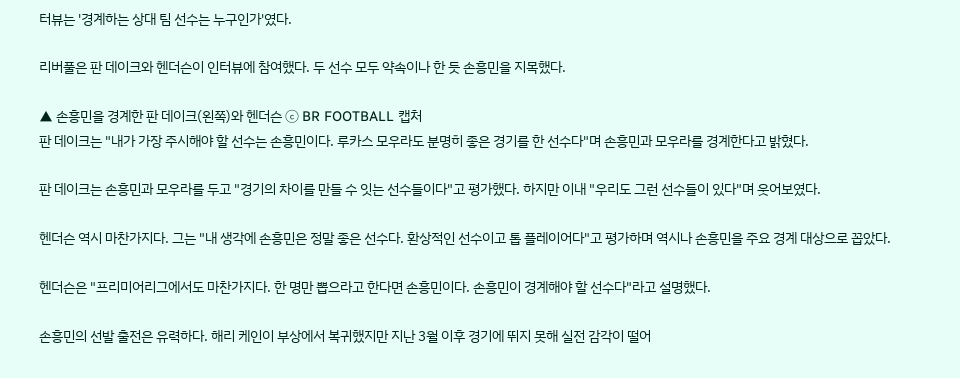터뷰는 '경계하는 상대 팀 선수는 누구인가'였다.

리버풀은 판 데이크와 헨더슨이 인터뷰에 참여했다. 두 선수 모두 약속이나 한 듯 손흥민을 지목했다.

▲ 손흥민을 경계한 판 데이크(왼쪽)와 헨더슨 ⓒ BR FOOTBALL 캡처
판 데이크는 "내가 가장 주시해야 할 선수는 손흥민이다. 루카스 모우라도 분명히 좋은 경기를 한 선수다"며 손흥민과 모우라를 경계한다고 밝혔다.

판 데이크는 손흥민과 모우라를 두고 "경기의 차이를 만들 수 잇는 선수들이다"고 평가했다. 하지만 이내 "우리도 그런 선수들이 있다"며 웃어보였다.

헨더슨 역시 마찬가지다. 그는 "내 생각에 손흥민은 정말 좋은 선수다. 환상적인 선수이고 톱 플레이어다"고 평가하며 역시나 손흥민을 주요 경계 대상으로 꼽았다.

헨더슨은 "프리미어리그에서도 마찬가지다. 한 명만 뽑으라고 한다면 손흥민이다. 손흥민이 경계해야 할 선수다"라고 설명했다.

손흥민의 선발 출전은 유력하다. 해리 케인이 부상에서 복귀했지만 지난 3월 이후 경기에 뛰지 못해 실전 감각이 떨어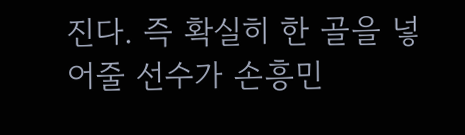진다. 즉 확실히 한 골을 넣어줄 선수가 손흥민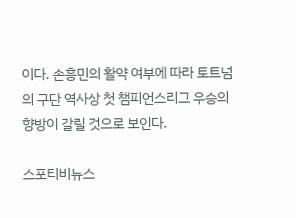이다. 손흥민의 활약 여부에 따라 토트넘의 구단 역사상 첫 챔피언스리그 우승의 향방이 갈릴 것으로 보인다.

스포티비뉴스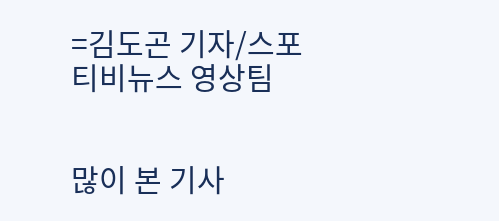=김도곤 기자/스포티비뉴스 영상팀


많이 본 기사